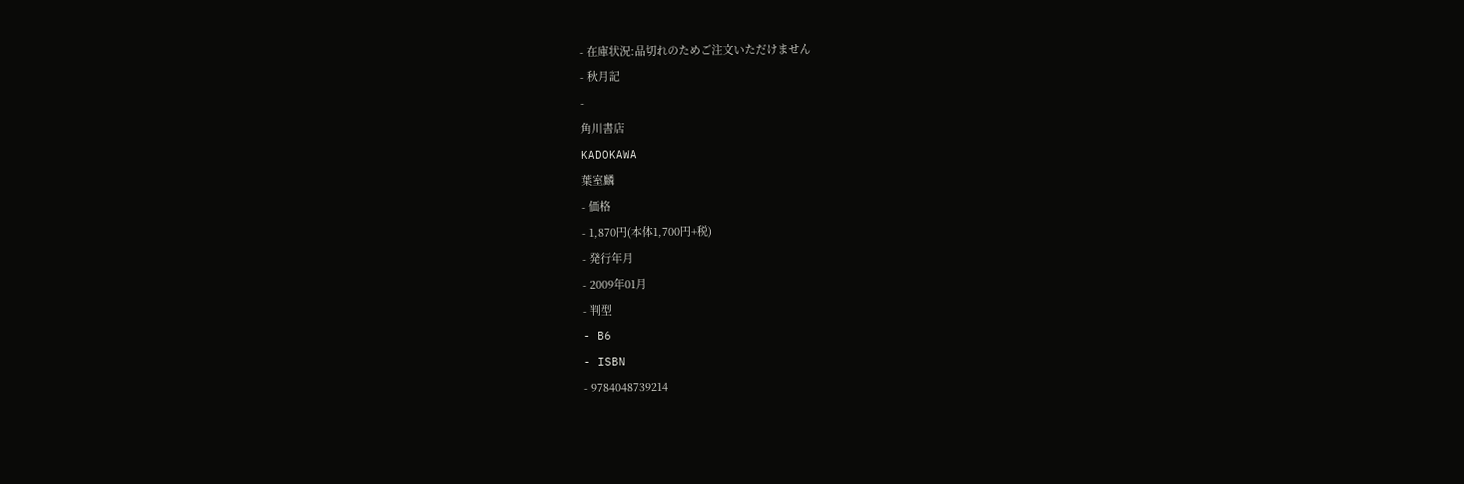- 在庫状況:品切れのためご注文いただけません
- 秋月記
-
角川書店
KADOKAWA
葉室麟
- 価格
- 1,870円(本体1,700円+税)
- 発行年月
- 2009年01月
- 判型
- B6
- ISBN
- 9784048739214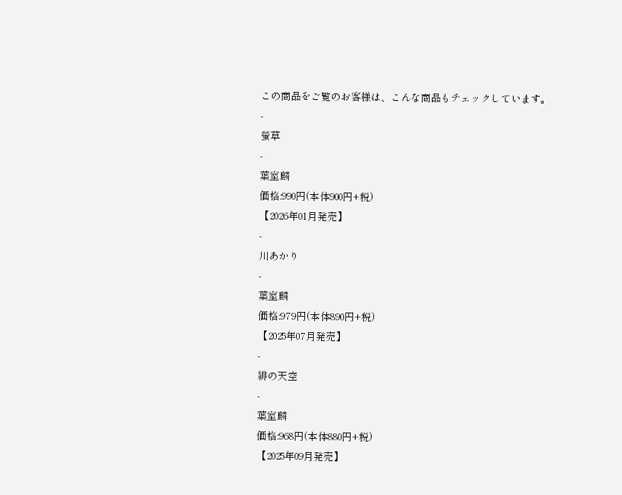この商品をご覧のお客様は、こんな商品もチェックしています。
-
螢草
-
葉室麟
価格:990円(本体900円+税)
【2026年01月発売】
-
川あかり
-
葉室麟
価格:979円(本体890円+税)
【2025年07月発売】
-
緋の天空
-
葉室麟
価格:968円(本体880円+税)
【2025年09月発売】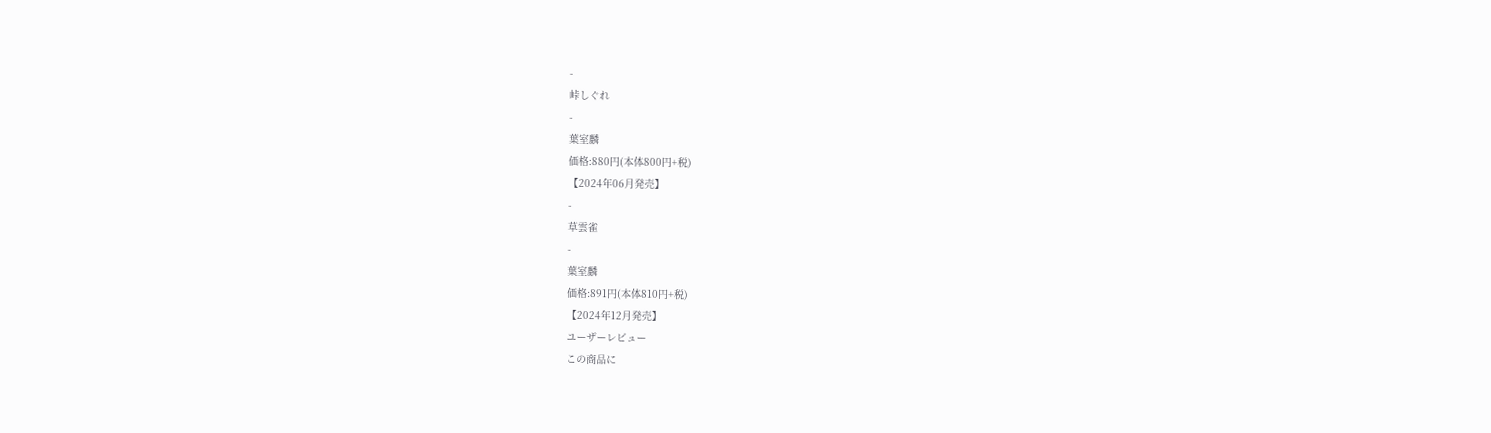-
峠しぐれ
-
葉室麟
価格:880円(本体800円+税)
【2024年06月発売】
-
草雲雀
-
葉室麟
価格:891円(本体810円+税)
【2024年12月発売】
ユーザーレビュー
この商品に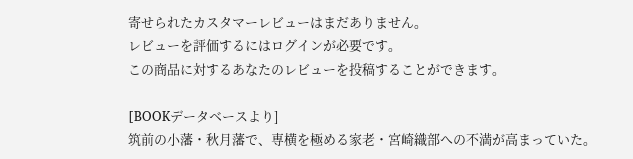寄せられたカスタマーレビューはまだありません。
レビューを評価するにはログインが必要です。
この商品に対するあなたのレビューを投稿することができます。

[BOOKデータベースより]
筑前の小藩・秋月藩で、専横を極める家老・宮崎織部への不満が高まっていた。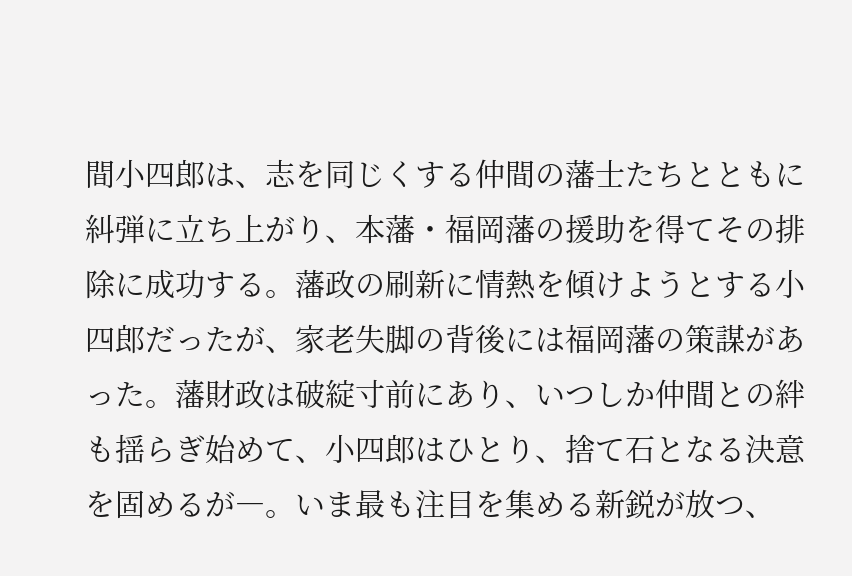間小四郎は、志を同じくする仲間の藩士たちとともに糾弾に立ち上がり、本藩・福岡藩の援助を得てその排除に成功する。藩政の刷新に情熱を傾けようとする小四郎だったが、家老失脚の背後には福岡藩の策謀があった。藩財政は破綻寸前にあり、いつしか仲間との絆も揺らぎ始めて、小四郎はひとり、捨て石となる決意を固めるが―。いま最も注目を集める新鋭が放つ、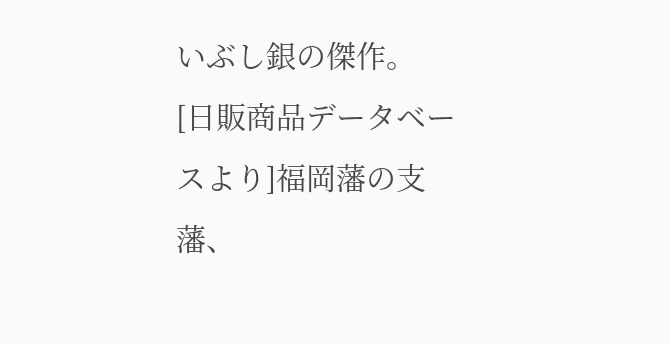いぶし銀の傑作。
[日販商品データベースより]福岡藩の支藩、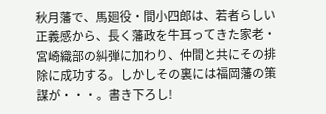秋月藩で、馬廻役・間小四郎は、若者らしい正義感から、長く藩政を牛耳ってきた家老・宮崎織部の糾弾に加わり、仲間と共にその排除に成功する。しかしその裏には福岡藩の策謀が・・・。書き下ろし!